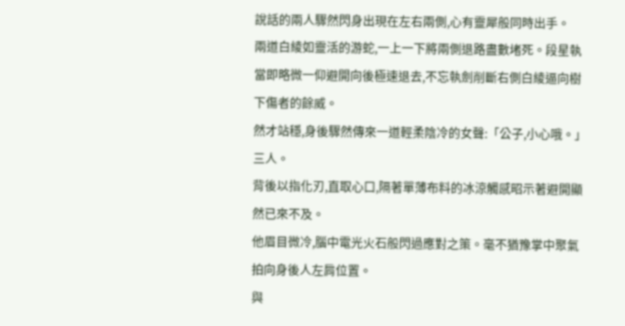說話的兩人驟然閃身出現在左右兩側,心有靈犀般同時出手。
兩道白綾如靈活的游蛇,一上一下將兩側退路盡數堵死。段星執當即略微一仰避開向後極速退去,不忘執劍削斷右側白綾逼向樹下傷者的餘威。
然才站穩,身後驟然傳來一道輕柔陰冷的女聲:「公子,小心哦。」三人。
背後以指化刃,直取心口,隔著單薄布料的冰涼觸感昭示著避開顯然已來不及。
他眉目微冷,腦中電光火石般閃過應對之策。毫不猶豫掌中聚氣拍向身後人左肩位置。
與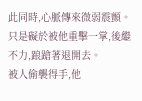此同時,心脈傳來微弱震顫。
只是礙於被他重擊一掌,後繼不力,踉蹌著退開去。
被人偷襲得手,他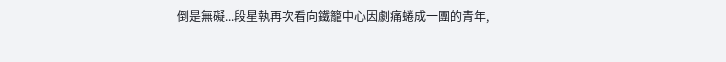倒是無礙...段星執再次看向鐵籠中心因劇痛蜷成一團的青年,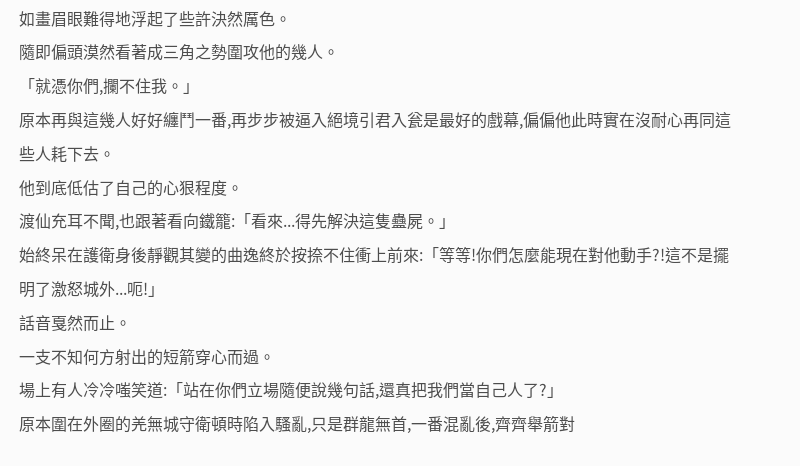如畫眉眼難得地浮起了些許決然厲色。
隨即偏頭漠然看著成三角之勢圍攻他的幾人。
「就憑你們,攔不住我。」
原本再與這幾人好好纏鬥一番,再步步被逼入絕境引君入瓮是最好的戲幕,偏偏他此時實在沒耐心再同這些人耗下去。
他到底低估了自己的心狠程度。
渡仙充耳不聞,也跟著看向鐵籠:「看來...得先解決這隻蠱屍。」
始終呆在護衛身後靜觀其變的曲逸終於按捺不住衝上前來:「等等!你們怎麼能現在對他動手?!這不是擺明了激怒城外...呃!」
話音戛然而止。
一支不知何方射出的短箭穿心而過。
場上有人冷冷嗤笑道:「站在你們立場隨便說幾句話,還真把我們當自己人了?」
原本圍在外圈的羌無城守衛頓時陷入騷亂,只是群龍無首,一番混亂後,齊齊舉箭對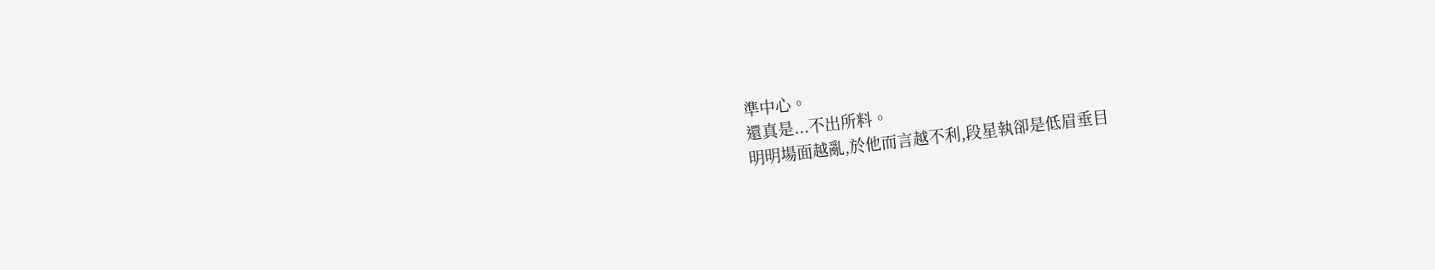準中心。
還真是...不出所料。
明明場面越亂,於他而言越不利,段星執卻是低眉垂目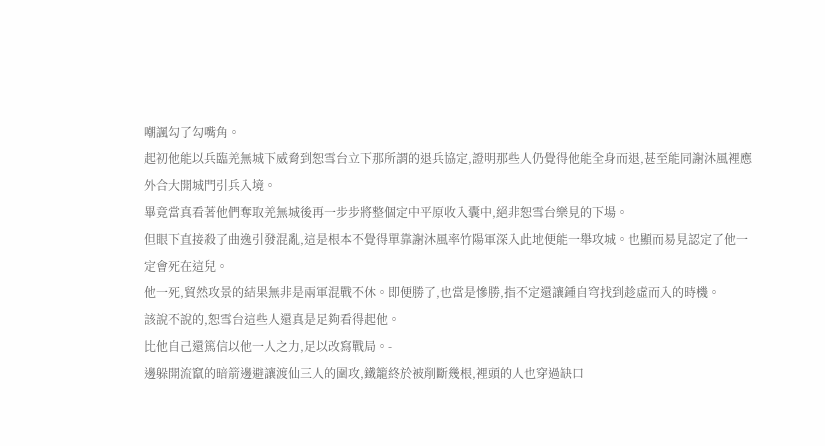嘲諷勾了勾嘴角。
起初他能以兵臨羌無城下威脅到恕雪台立下那所謂的退兵協定,證明那些人仍覺得他能全身而退,甚至能同謝沐風裡應外合大開城門引兵入境。
畢竟當真看著他們奪取羌無城後再一步步將整個定中平原收入囊中,絕非恕雪台樂見的下場。
但眼下直接殺了曲逸引發混亂,這是根本不覺得單靠謝沐風率竹陽軍深入此地便能一舉攻城。也顯而易見認定了他一定會死在這兒。
他一死,貿然攻景的結果無非是兩軍混戰不休。即便勝了,也當是慘勝,指不定還讓鍾自穹找到趁虛而入的時機。
該說不說的,恕雪台這些人還真是足夠看得起他。
比他自己還篤信以他一人之力,足以改寫戰局。-
邊躲開流竄的暗箭邊避讓渡仙三人的圍攻,鐵籠終於被削斷幾根,裡頭的人也穿過缺口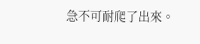急不可耐爬了出來。